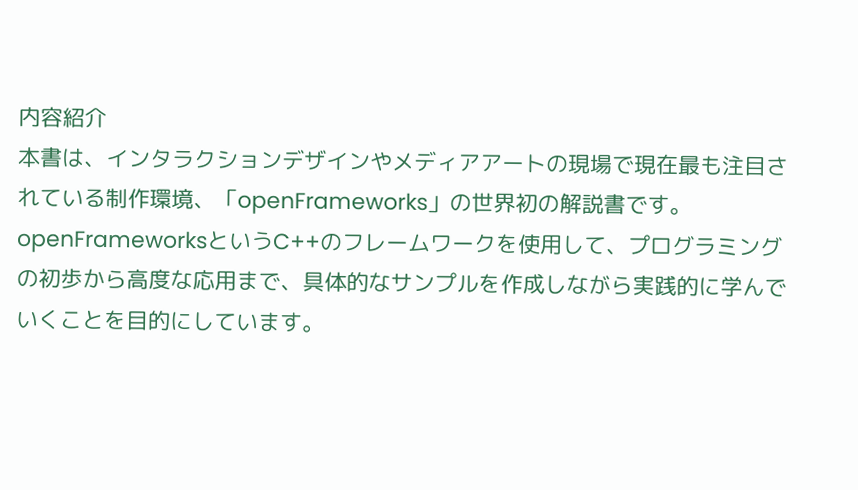内容紹介
本書は、インタラクションデザインやメディアアートの現場で現在最も注目されている制作環境、「openFrameworks」の世界初の解説書です。openFrameworksというC++のフレームワークを使用して、プログラミングの初歩から高度な応用まで、具体的なサンプルを作成しながら実践的に学んでいくことを目的にしています。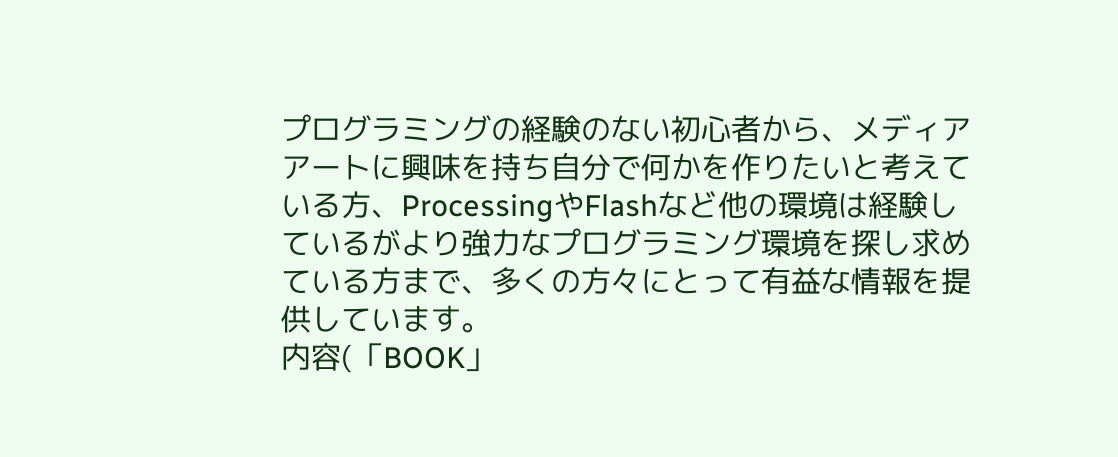プログラミングの経験のない初心者から、メディアアートに興味を持ち自分で何かを作りたいと考えている方、ProcessingやFlashなど他の環境は経験しているがより強力なプログラミング環境を探し求めている方まで、多くの方々にとって有益な情報を提供しています。
内容(「BOOK」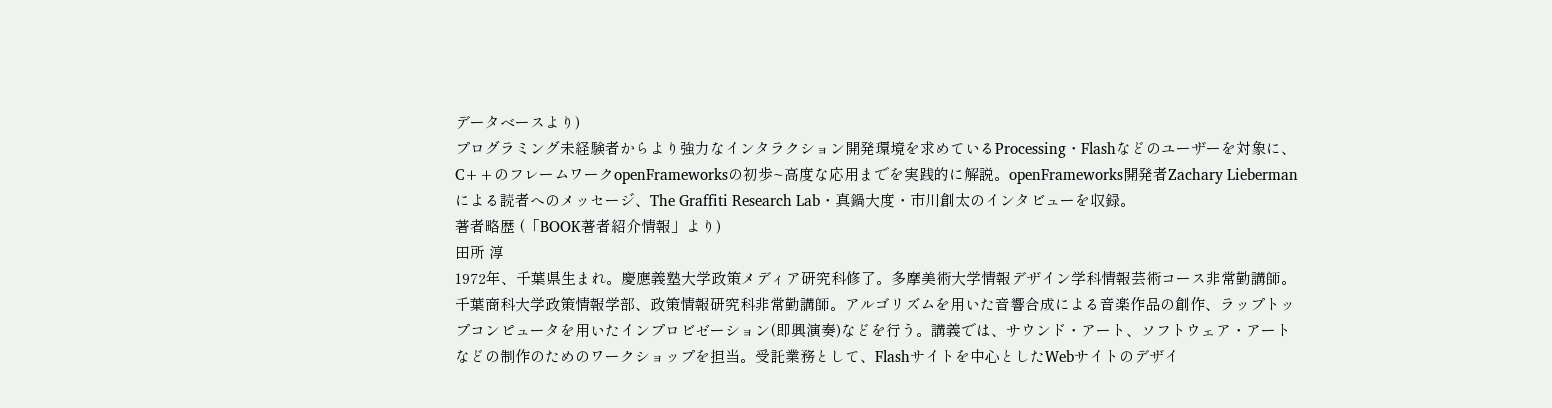データベースより)
プログラミング未経験者からより強力なインタラクション開発環境を求めているProcessing・Flashなどのユーザーを対象に、C++のフレームワークopenFrameworksの初歩~高度な応用までを実践的に解説。openFrameworks開発者Zachary Liebermanによる読者へのメッセージ、The Graffiti Research Lab・真鍋大度・市川創太のインタビューを収録。
著者略歴 (「BOOK著者紹介情報」より)
田所 淳
1972年、千葉県生まれ。慶應義塾大学政策メディア研究科修了。多摩美術大学情報デザイン学科情報芸術コース非常勤講師。千葉商科大学政策情報学部、政策情報研究科非常勤講師。アルゴリズムを用いた音響合成による音楽作品の創作、ラップトップコンピュータを用いたインプロビゼーション(即興演奏)などを行う。講義では、サウンド・アート、ソフトウェア・アートなどの制作のためのワークショップを担当。受託業務として、Flashサイトを中心としたWebサイトのデザイ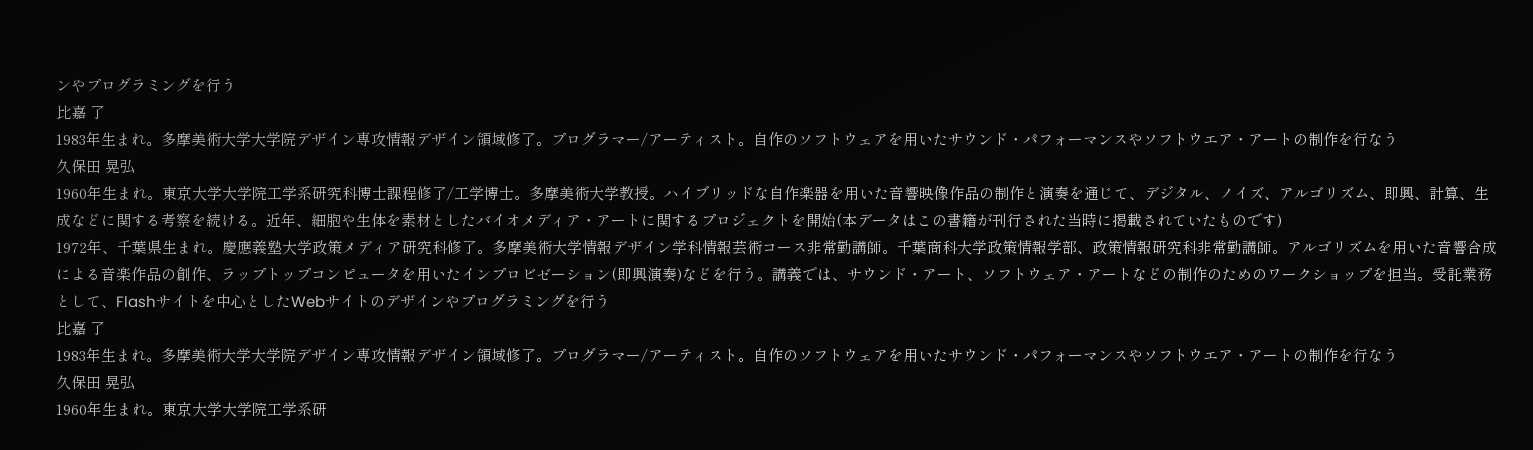ンやプログラミングを行う
比嘉 了
1983年生まれ。多摩美術大学大学院デザイン専攻情報デザイン領域修了。プログラマー/アーティスト。自作のソフトウェアを用いたサウンド・パフォーマンスやソフトウエア・アートの制作を行なう
久保田 晃弘
1960年生まれ。東京大学大学院工学系研究科博士課程修了/工学博士。多摩美術大学教授。ハイブリッドな自作楽器を用いた音響映像作品の制作と演奏を通じて、デジタル、ノイズ、アルゴリズム、即興、計算、生成などに関する考察を続ける。近年、細胞や生体を素材としたバイオメディア・アートに関するプロジェクトを開始(本データはこの書籍が刊行された当時に掲載されていたものです)
1972年、千葉県生まれ。慶應義塾大学政策メディア研究科修了。多摩美術大学情報デザイン学科情報芸術コース非常勤講師。千葉商科大学政策情報学部、政策情報研究科非常勤講師。アルゴリズムを用いた音響合成による音楽作品の創作、ラップトップコンピュータを用いたインプロビゼーション(即興演奏)などを行う。講義では、サウンド・アート、ソフトウェア・アートなどの制作のためのワークショップを担当。受託業務として、Flashサイトを中心としたWebサイトのデザインやプログラミングを行う
比嘉 了
1983年生まれ。多摩美術大学大学院デザイン専攻情報デザイン領域修了。プログラマー/アーティスト。自作のソフトウェアを用いたサウンド・パフォーマンスやソフトウエア・アートの制作を行なう
久保田 晃弘
1960年生まれ。東京大学大学院工学系研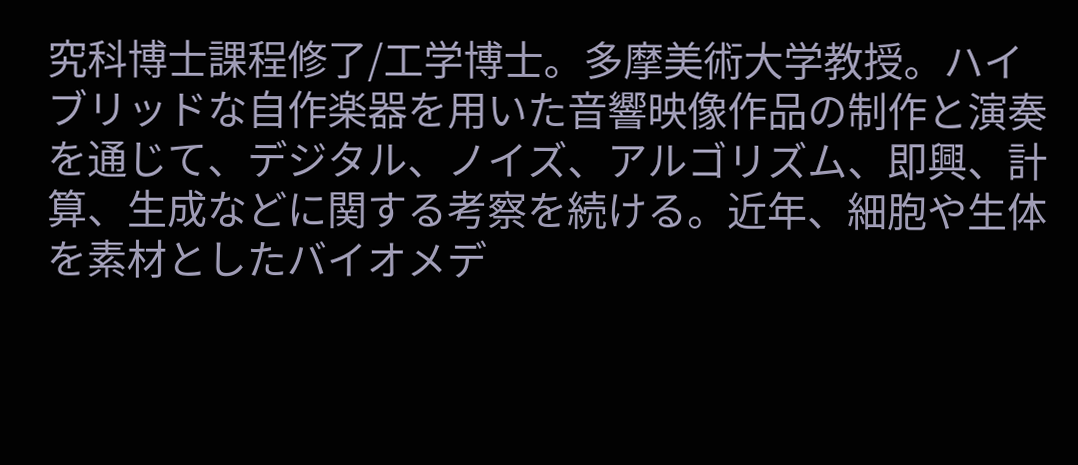究科博士課程修了/工学博士。多摩美術大学教授。ハイブリッドな自作楽器を用いた音響映像作品の制作と演奏を通じて、デジタル、ノイズ、アルゴリズム、即興、計算、生成などに関する考察を続ける。近年、細胞や生体を素材としたバイオメデ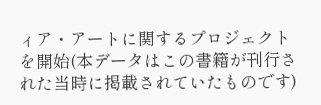ィア・アートに関するプロジェクトを開始(本データはこの書籍が刊行された当時に掲載されていたものです)